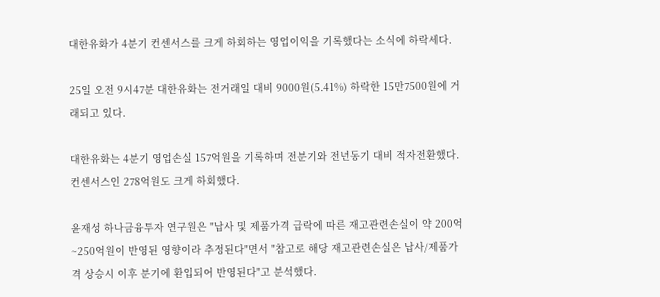대한유화가 4분기 컨센서스를 크게 하회하는 영업이익을 기록했다는 소식에 하락세다.

25일 오전 9시47분 대한유화는 전거래일 대비 9000원(5.41%) 하락한 15만7500원에 거래되고 있다.

대한유화는 4분기 영업손실 157억원을 기록하며 전분기와 전년동기 대비 적자전환했다. 컨센서스인 278억원도 크게 하회했다.

윤재성 하나금융투자 연구원은 "납사 및 제품가격 급락에 따른 재고관련손실이 약 200억~250억원이 반영된 영향이라 추정된다"면서 "참고로 해당 재고관련손실은 납사/제품가격 상승시 이후 분기에 환입되어 반영된다"고 분석했다.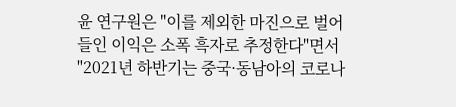윤 연구원은 "이를 제외한 마진으로 벌어들인 이익은 소폭 흑자로 추정한다"면서 "2021년 하반기는 중국·동남아의 코로나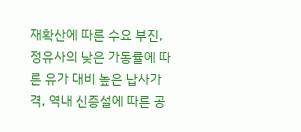재확산에 따른 수요 부진, 정유사의 낮은 가동률에 따른 유가 대비 높은 납사가격, 역내 신증설에 따른 공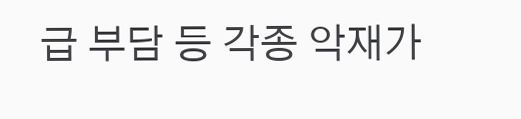급 부담 등 각종 악재가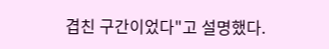겹친 구간이었다"고 설명했다.